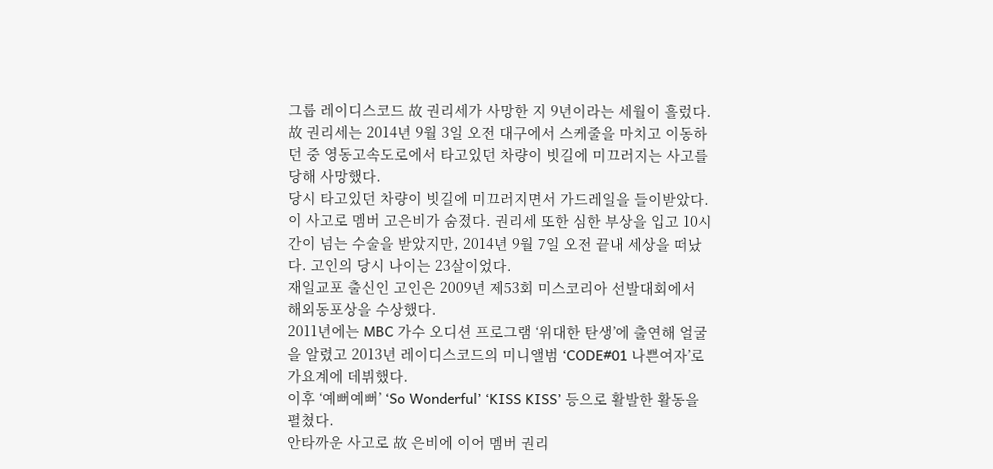그룹 레이디스코드 故 권리세가 사망한 지 9년이라는 세월이 흘렀다.
故 권리세는 2014년 9월 3일 오전 대구에서 스케줄을 마치고 이동하던 중 영동고속도로에서 타고있던 차량이 빗길에 미끄러지는 사고를 당해 사망했다.
당시 타고있던 차량이 빗길에 미끄러지면서 가드레일을 들이받았다.
이 사고로 멤버 고은비가 숨졌다. 권리세 또한 심한 부상을 입고 10시간이 넘는 수술을 받았지만, 2014년 9월 7일 오전 끝내 세상을 떠났다. 고인의 당시 나이는 23살이었다.
재일교포 출신인 고인은 2009년 제53회 미스코리아 선발대회에서 해외동포상을 수상했다.
2011년에는 MBC 가수 오디션 프로그램 ‘위대한 탄생’에 출연해 얼굴을 알렸고 2013년 레이디스코드의 미니앨범 ‘CODE#01 나쁜여자’로 가요계에 데뷔했다.
이후 ‘예뻐예뻐’ ‘So Wonderful’ ‘KISS KISS’ 등으로 활발한 활동을 펼쳤다.
안타까운 사고로 故 은비에 이어 멤버 권리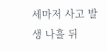세마저 사고 발생 나흘 뒤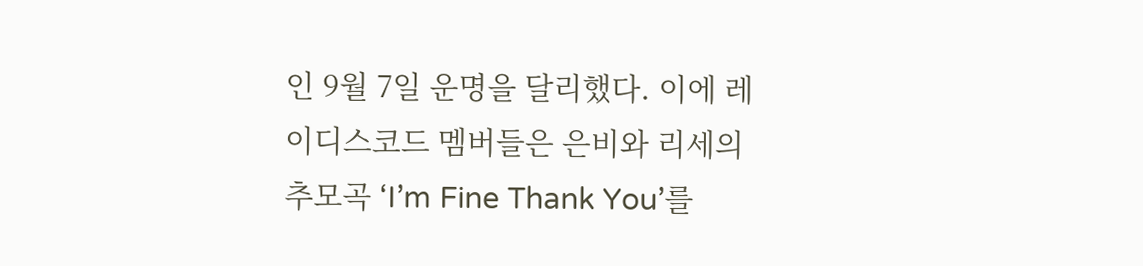인 9월 7일 운명을 달리했다. 이에 레이디스코드 멤버들은 은비와 리세의 추모곡 ‘I’m Fine Thank You’를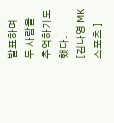발표하며 두 사람을 추억하기도 했다.
[김나영 MK스포츠 ]